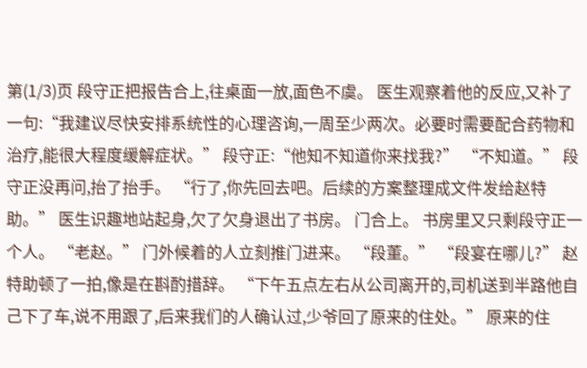第(1/3)页 段守正把报告合上,往桌面一放,面色不虞。 医生观察着他的反应,又补了一句:“我建议尽快安排系统性的心理咨询,一周至少两次。必要时需要配合药物和治疗,能很大程度缓解症状。” 段守正:“他知不知道你来找我?” “不知道。” 段守正没再问,抬了抬手。 “行了,你先回去吧。后续的方案整理成文件发给赵特助。” 医生识趣地站起身,欠了欠身退出了书房。 门合上。 书房里又只剩段守正一个人。 “老赵。” 门外候着的人立刻推门进来。 “段董。” “段宴在哪儿?” 赵特助顿了一拍,像是在斟酌措辞。 “下午五点左右从公司离开的,司机送到半路他自己下了车,说不用跟了,后来我们的人确认过,少爷回了原来的住处。” 原来的住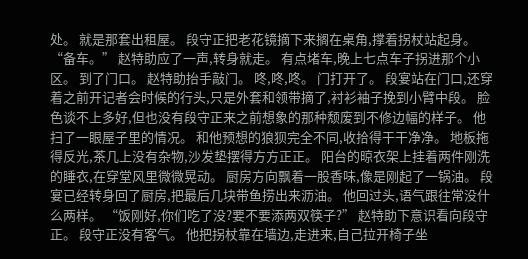处。 就是那套出租屋。 段守正把老花镜摘下来搁在桌角,撑着拐杖站起身。 “备车。” 赵特助应了一声,转身就走。 有点堵车,晚上七点车子拐进那个小区。 到了门口。 赵特助抬手敲门。 咚,咚,咚。 门打开了。 段宴站在门口,还穿着之前开记者会时候的行头,只是外套和领带摘了,衬衫袖子挽到小臂中段。 脸色谈不上多好,但也没有段守正来之前想象的那种颓废到不修边幅的样子。 他扫了一眼屋子里的情况。 和他预想的狼狈完全不同,收拾得干干净净。 地板拖得反光,茶几上没有杂物,沙发垫摆得方方正正。 阳台的晾衣架上挂着两件刚洗的睡衣,在穿堂风里微微晃动。 厨房方向飘着一股香味,像是刚起了一锅油。 段宴已经转身回了厨房,把最后几块带鱼捞出来沥油。 他回过头,语气跟往常没什么两样。 “饭刚好,你们吃了没?要不要添两双筷子?” 赵特助下意识看向段守正。 段守正没有客气。 他把拐杖靠在墙边,走进来,自己拉开椅子坐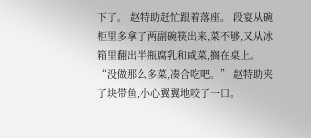下了。 赵特助赶忙跟着落座。 段宴从碗柜里多拿了两副碗筷出来,菜不够,又从冰箱里翻出半瓶腐乳和咸菜,搁在桌上。 “没做那么多菜,凑合吃吧。” 赵特助夹了块带鱼,小心翼翼地咬了一口。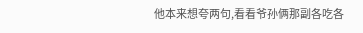他本来想夸两句,看看爷孙俩那副各吃各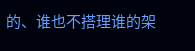的、谁也不搭理谁的架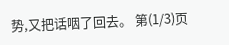势,又把话咽了回去。 第(1/3)页